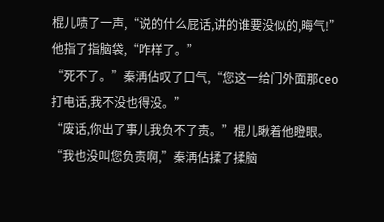棍儿啧了一声,“说的什么屁话,讲的谁要没似的,晦气!”他指了指脑袋,“咋样了。”
“死不了。”秦洅佔叹了口气,“您这一给门外面那ceo打电话,我不没也得没。”
“废话,你出了事儿我负不了责。”棍儿瞅着他瞪眼。
“我也没叫您负责啊,”秦洅佔揉了揉脑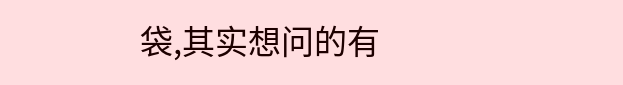袋,其实想问的有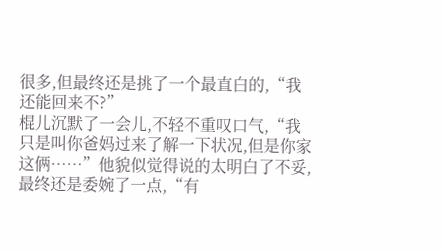很多,但最终还是挑了一个最直白的,“我还能回来不?”
棍儿沉默了一会儿,不轻不重叹口气,“我只是叫你爸妈过来了解一下状况,但是你家这俩……”他貌似觉得说的太明白了不妥,最终还是委婉了一点,“有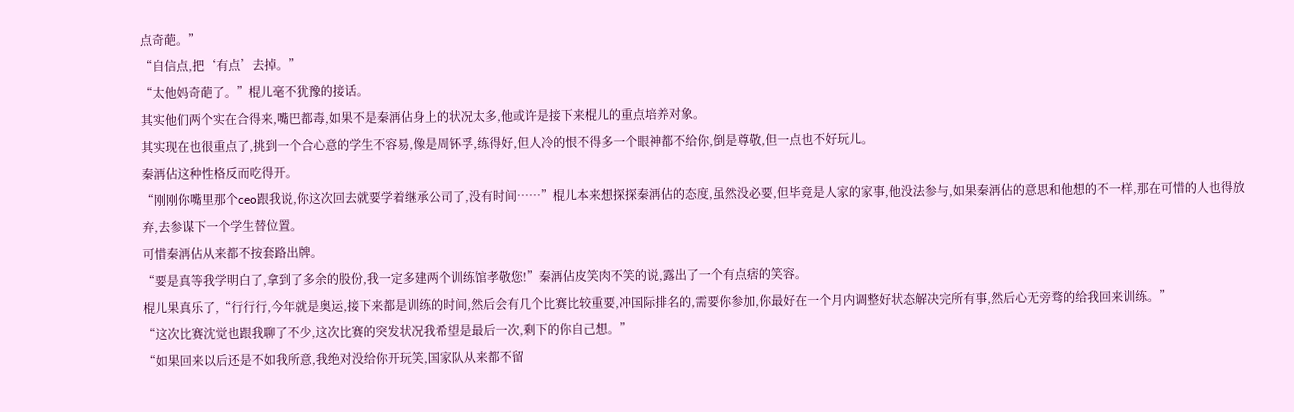点奇葩。”
“自信点,把‘有点’去掉。”
“太他妈奇葩了。”棍儿毫不犹豫的接话。
其实他们两个实在合得来,嘴巴都毒,如果不是秦洅佔身上的状况太多,他或许是接下来棍儿的重点培养对象。
其实现在也很重点了,挑到一个合心意的学生不容易,像是周钚孚,练得好,但人冷的恨不得多一个眼神都不给你,倒是尊敬,但一点也不好玩儿。
秦洅佔这种性格反而吃得开。
“刚刚你嘴里那个ceo跟我说,你这次回去就要学着继承公司了,没有时间……”棍儿本来想探探秦洅佔的态度,虽然没必要,但毕竟是人家的家事,他没法参与,如果秦洅佔的意思和他想的不一样,那在可惜的人也得放弃,去参谋下一个学生替位置。
可惜秦洅佔从来都不按套路出牌。
“要是真等我学明白了,拿到了多余的股份,我一定多建两个训练馆孝敬您!”秦洅佔皮笑肉不笑的说,露出了一个有点痞的笑容。
棍儿果真乐了,“行行行,今年就是奥运,接下来都是训练的时间,然后会有几个比赛比较重要,冲国际排名的,需要你参加,你最好在一个月内调整好状态解决完所有事,然后心无旁骛的给我回来训练。”
“这次比赛沈觉也跟我聊了不少,这次比赛的突发状况我希望是最后一次,剩下的你自己想。”
“如果回来以后还是不如我所意,我绝对没给你开玩笑,国家队从来都不留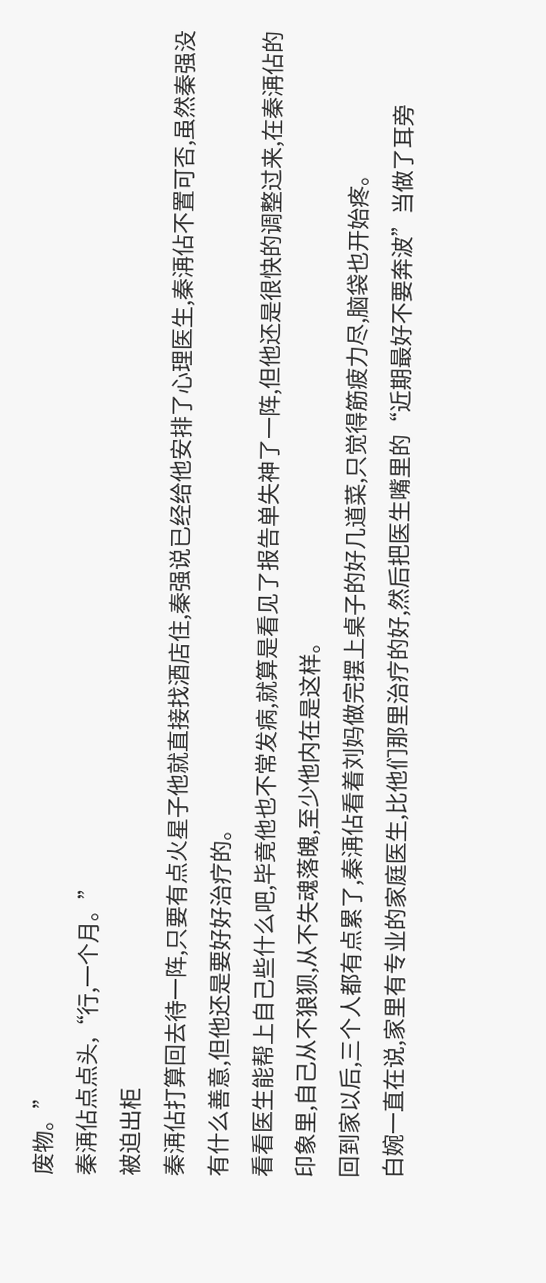废物。”
秦洅佔点点头,“行,一个月。”
被迫出柜
秦洅佔打算回去待一阵,只要有点火星子他就直接找酒店住,秦强说已经给他安排了心理医生,秦洅佔不置可否,虽然秦强没有什么善意,但他还是要好好治疗的。
看看医生能帮上自己些什么吧,毕竟他也不常发病,就算是看见了报告单失神了一阵,但他还是很快的调整过来,在秦洅佔的印象里,自己从不狼狈,从不失魂落魄,至少他内在是这样。
回到家以后,三个人都有点累了,秦洅佔看着刘妈做完摆上桌子的好几道菜,只觉得筋疲力尽,脑袋也开始疼。
白婉一直在说,家里有专业的家庭医生,比他们那里治疗的好,然后把医生嘴里的“近期最好不要奔波”当做了耳旁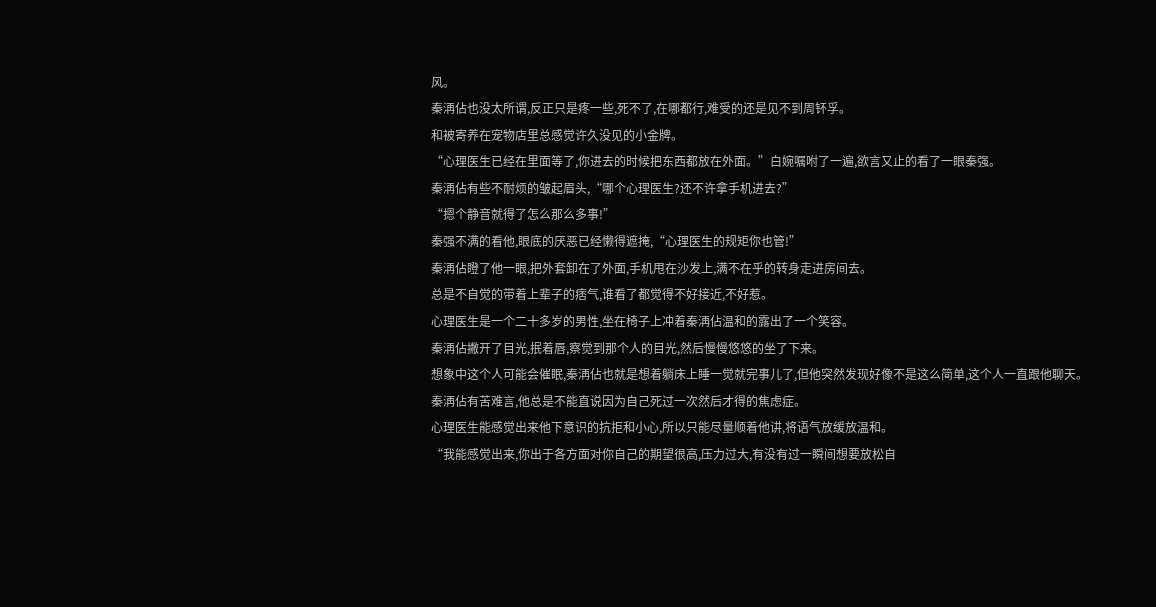风。
秦洅佔也没太所谓,反正只是疼一些,死不了,在哪都行,难受的还是见不到周钚孚。
和被寄养在宠物店里总感觉许久没见的小金牌。
“心理医生已经在里面等了,你进去的时候把东西都放在外面。”白婉嘱咐了一遍,欲言又止的看了一眼秦强。
秦洅佔有些不耐烦的皱起眉头,“哪个心理医生?还不许拿手机进去?”
“摁个静音就得了怎么那么多事!”
秦强不满的看他,眼底的厌恶已经懒得遮掩,“心理医生的规矩你也管!”
秦洅佔瞪了他一眼,把外套卸在了外面,手机甩在沙发上,满不在乎的转身走进房间去。
总是不自觉的带着上辈子的痞气,谁看了都觉得不好接近,不好惹。
心理医生是一个二十多岁的男性,坐在椅子上冲着秦洅佔温和的露出了一个笑容。
秦洅佔撇开了目光,抿着唇,察觉到那个人的目光,然后慢慢悠悠的坐了下来。
想象中这个人可能会催眠,秦洅佔也就是想着躺床上睡一觉就完事儿了,但他突然发现好像不是这么简单,这个人一直跟他聊天。
秦洅佔有苦难言,他总是不能直说因为自己死过一次然后才得的焦虑症。
心理医生能感觉出来他下意识的抗拒和小心,所以只能尽量顺着他讲,将语气放缓放温和。
“我能感觉出来,你出于各方面对你自己的期望很高,压力过大,有没有过一瞬间想要放松自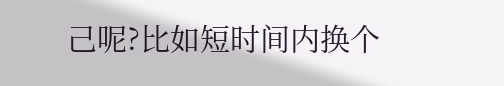己呢?比如短时间内换个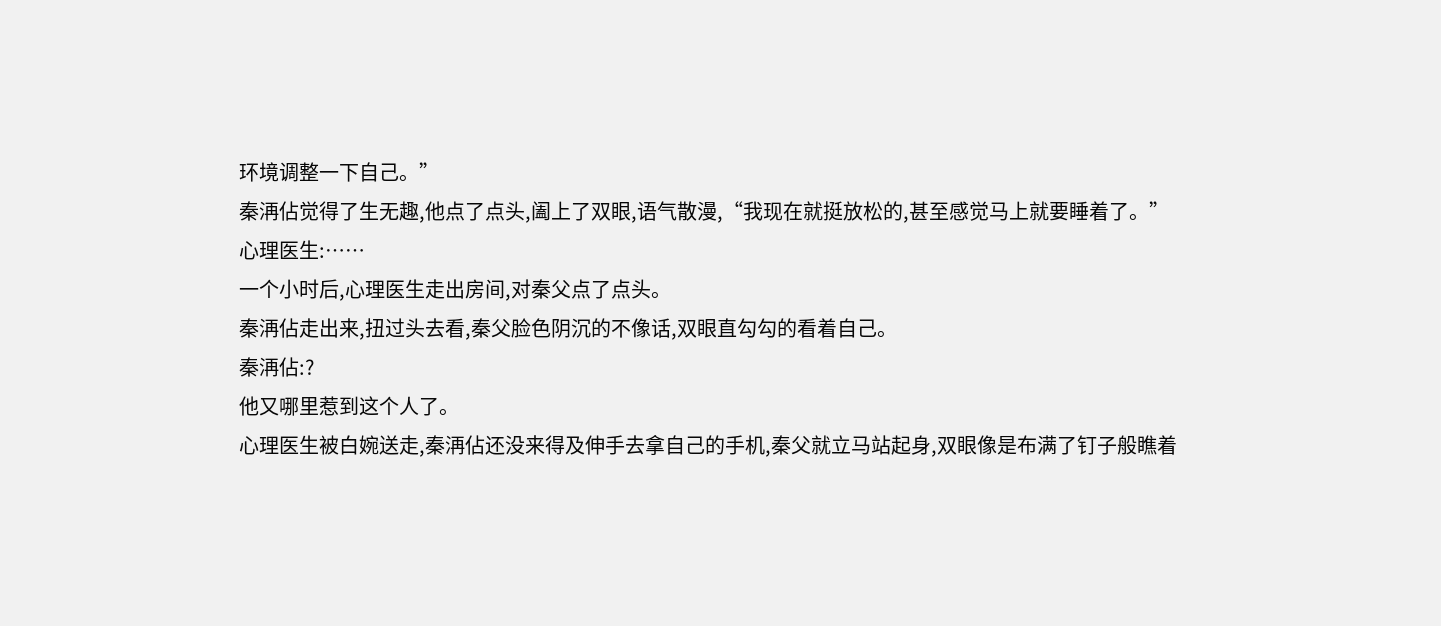环境调整一下自己。”
秦洅佔觉得了生无趣,他点了点头,阖上了双眼,语气散漫,“我现在就挺放松的,甚至感觉马上就要睡着了。”
心理医生:……
一个小时后,心理医生走出房间,对秦父点了点头。
秦洅佔走出来,扭过头去看,秦父脸色阴沉的不像话,双眼直勾勾的看着自己。
秦洅佔:?
他又哪里惹到这个人了。
心理医生被白婉送走,秦洅佔还没来得及伸手去拿自己的手机,秦父就立马站起身,双眼像是布满了钉子般瞧着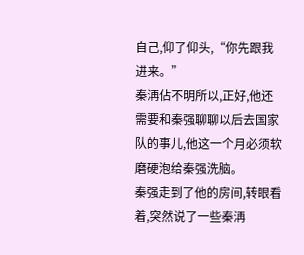自己,仰了仰头,“你先跟我进来。”
秦洅佔不明所以,正好,他还需要和秦强聊聊以后去国家队的事儿,他这一个月必须软磨硬泡给秦强洗脑。
秦强走到了他的房间,转眼看着,突然说了一些秦洅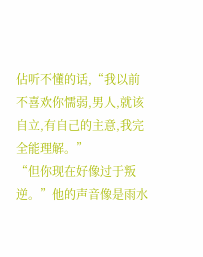佔听不懂的话,“我以前不喜欢你懦弱,男人,就该自立,有自己的主意,我完全能理解。”
“但你现在好像过于叛逆。”他的声音像是雨水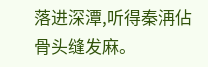落进深潭,听得秦洅佔骨头缝发麻。